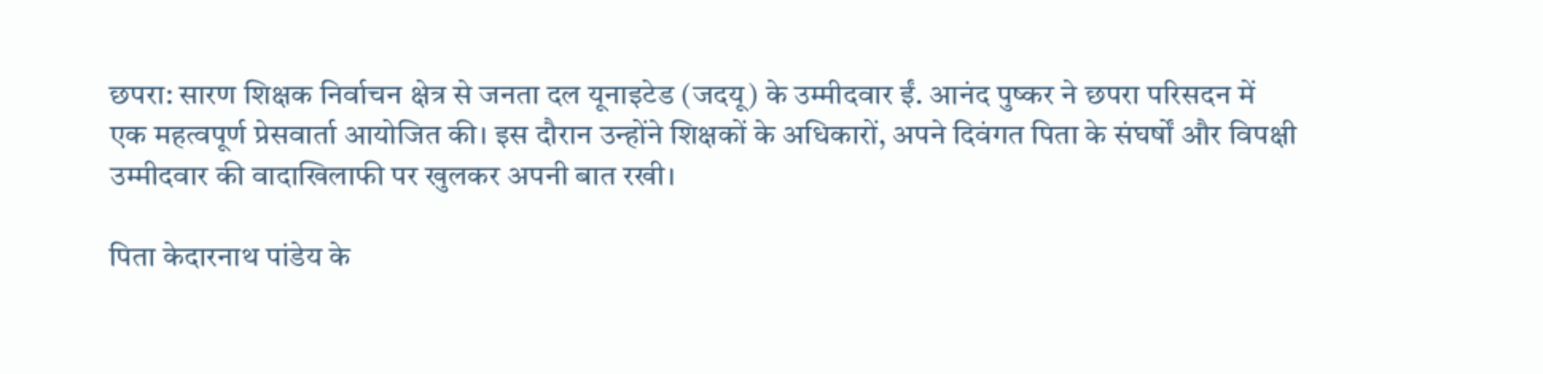छपरा: सारण शिक्षक निर्वाचन क्षेत्र से जनता दल यूनाइटेड (जदयू) के उम्मीदवार ईं. आनंद पुष्कर ने छपरा परिसदन में एक महत्वपूर्ण प्रेसवार्ता आयोजित की। इस दौरान उन्होंने शिक्षकों के अधिकारों, अपने दिवंगत पिता के संघर्षों और विपक्षी उम्मीदवार की वादाखिलाफी पर खुलकर अपनी बात रखी।

पिता केदारनाथ पांडेय के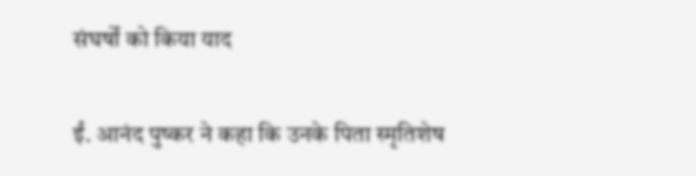संघर्षों को किया याद

ईं. आनंद पुष्कर ने कहा कि उनके पिता स्मृतिशेष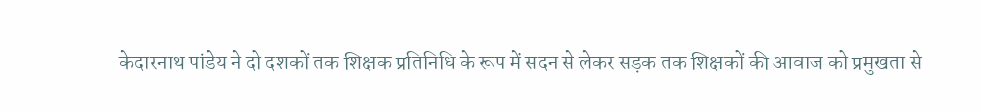केदारनाथ पांडेय ने दो दशकों तक शिक्षक प्रतिनिधि के रूप में सदन से लेकर सड़क तक शिक्षकों की आवाज को प्रमुखता से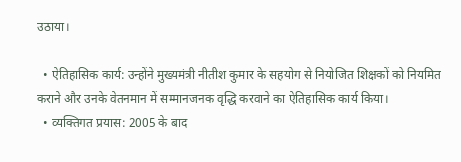उठाया।

  • ऐतिहासिक कार्य: उन्होंने मुख्यमंत्री नीतीश कुमार के सहयोग से नियोजित शिक्षकों को नियमित कराने और उनके वेतनमान में सम्मानजनक वृद्धि करवाने का ऐतिहासिक कार्य किया।
  • व्यक्तिगत प्रयास: 2005 के बाद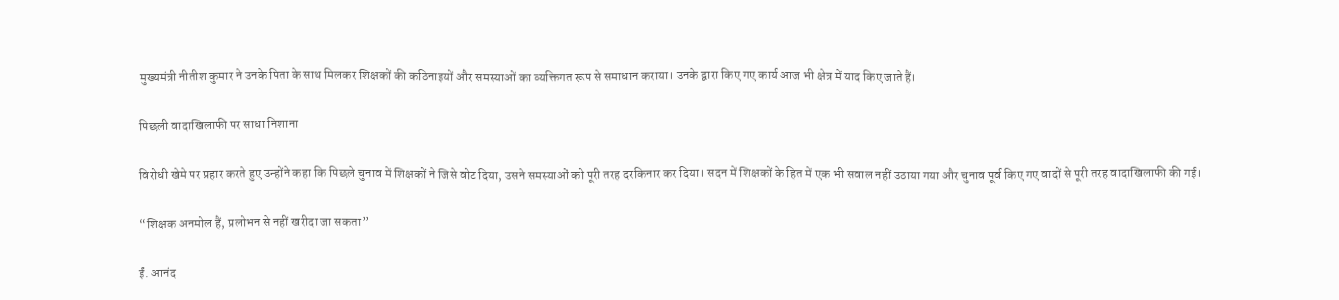मुख्यमंत्री नीतीश कुमार ने उनके पिता के साथ मिलकर शिक्षकों की कठिनाइयों और समस्याओं का व्यक्तिगत रूप से समाधान कराया। उनके द्वारा किए गए कार्य आज भी क्षेत्र में याद किए जाते हैं।

पिछली वादाखिलाफी पर साधा निशाना

विरोधी खेमे पर प्रहार करते हुए उन्होंने कहा कि पिछले चुनाव में शिक्षकों ने जिसे वोट दिया, उसने समस्याओं को पूरी तरह दरकिनार कर दिया। सदन में शिक्षकों के हित में एक भी सवाल नहीं उठाया गया और चुनाव पूर्व किए गए वादों से पूरी तरह वादाखिलाफी की गई।

“शिक्षक अनमोल हैं, प्रलोभन से नहीं खरीदा जा सकता”

ईं. आनंद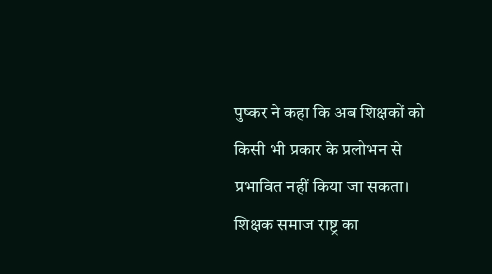पुष्कर ने कहा कि अब शिक्षकों को किसी भी प्रकार के प्रलोभन से प्रभावित नहीं किया जा सकता। शिक्षक समाज राष्ट्र का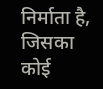निर्माता है, जिसका कोई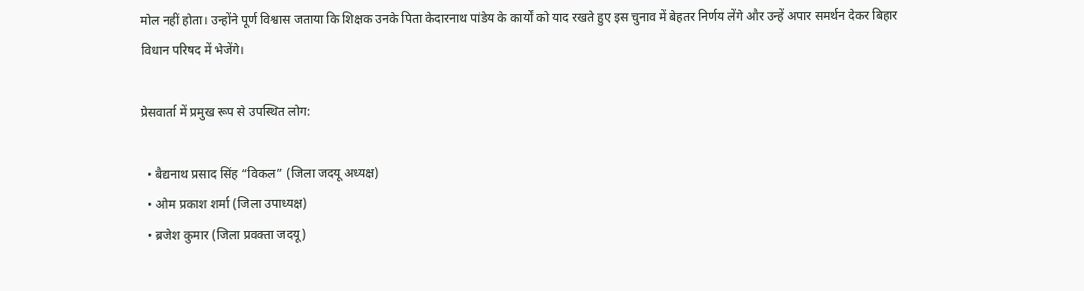मोल नहीं होता। उन्होंने पूर्ण विश्वास जताया कि शिक्षक उनके पिता केदारनाथ पांडेय के कार्यों को याद रखते हुए इस चुनाव में बेहतर निर्णय लेंगे और उन्हें अपार समर्थन देकर बिहार विधान परिषद में भेजेंगे।

प्रेसवार्ता में प्रमुख रूप से उपस्थित लोग:

  • बैद्यनाथ प्रसाद सिंह “विकल” (जिला जदयू अध्यक्ष)
  • ओम प्रकाश शर्मा (जिला उपाध्यक्ष)
  • ब्रजेश कुमार (जिला प्रवक्ता जदयू)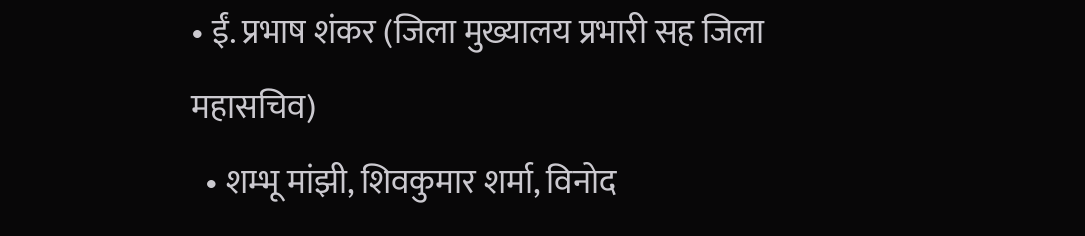• ईं. प्रभाष शंकर (जिला मुख्यालय प्रभारी सह जिला महासचिव)
  • शम्भू मांझी, शिवकुमार शर्मा, विनोद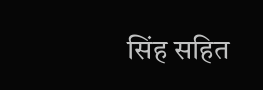सिंह सहित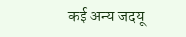कई अन्य जदयू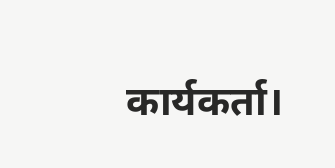कार्यकर्ता।